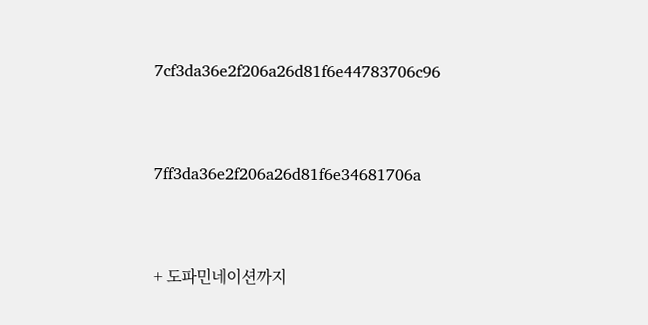7cf3da36e2f206a26d81f6e44783706c96


7ff3da36e2f206a26d81f6e34681706a


+ 도파민네이션까지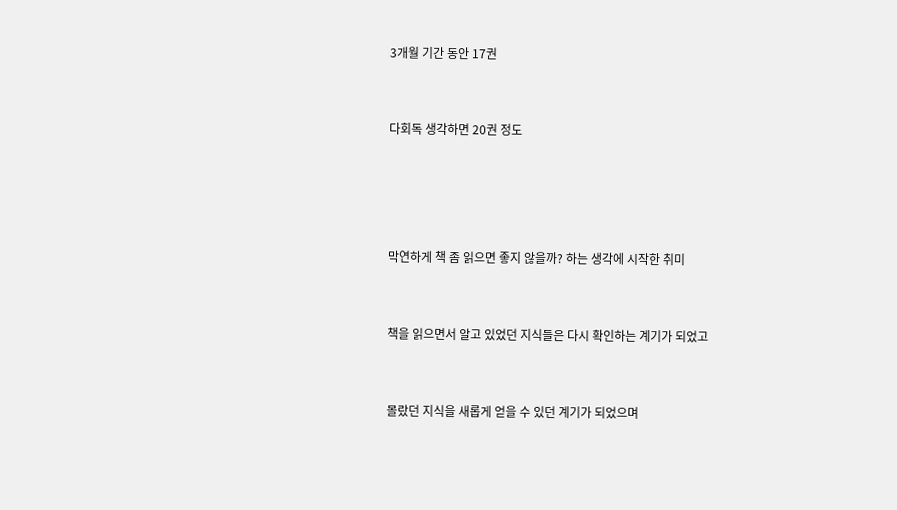3개월 기간 동안 17권


다회독 생각하면 20권 정도




막연하게 책 좀 읽으면 좋지 않을까? 하는 생각에 시작한 취미


책을 읽으면서 알고 있었던 지식들은 다시 확인하는 계기가 되었고


몰랐던 지식을 새롭게 얻을 수 있던 계기가 되었으며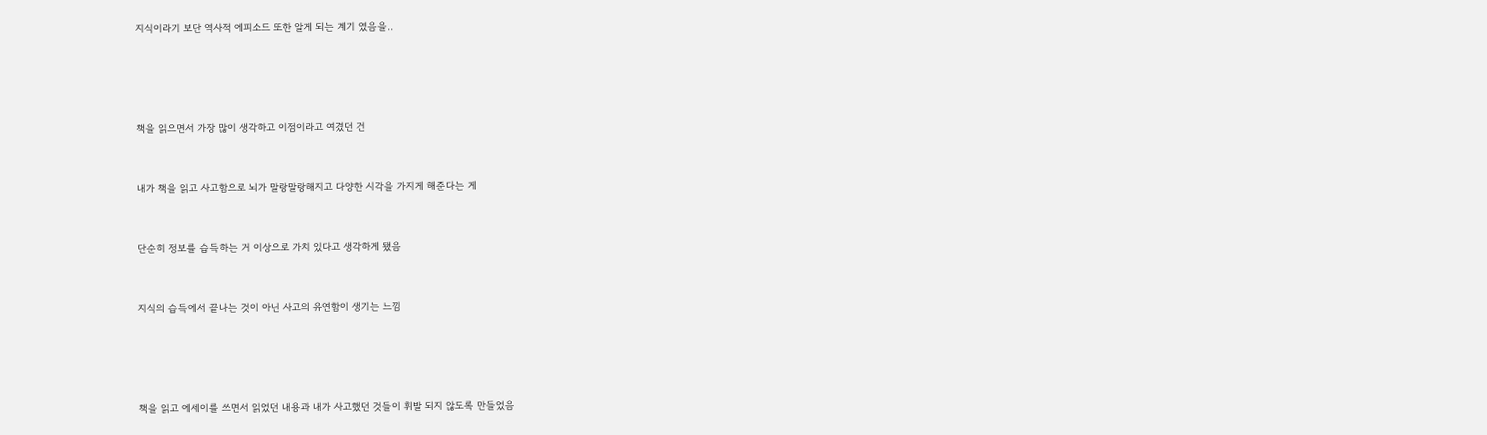지식이라기 보단 역사적 에피소드 또한 알게 되는 계기 였음을..




책을 읽으면서 가장 많이 생각하고 이점이라고 여겼던 건


내가 책을 읽고 사고함으로 뇌가 말랑말랑해지고 다양한 시각을 가지게 해준다는 게


단순히 정보를 습득하는 거 이상으로 가치 있다고 생각하게 됐음


지식의 습득에서 끝나는 것이 아닌 사고의 유연함이 생기는 느낌




책을 읽고 에세이를 쓰면서 읽었던 내용과 내가 사고했던 것들이 휘발 되지 않도록 만들었음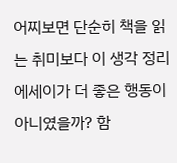어찌보면 단순히 책을 읽는 취미보다 이 생각 정리 에세이가 더 좋은 행동이 아니였을까? 함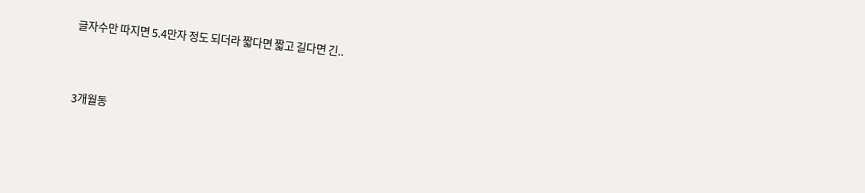글자수만 따지면 5.4만자 정도 되더라 짧다면 짧고 길다면 긴..



3개월동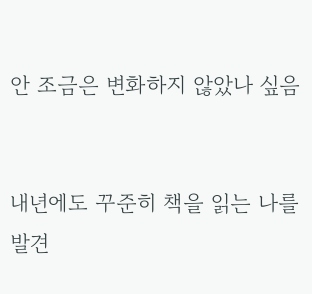안 조금은 변화하지 않았나 싶음


내년에도 꾸준히 책을 읽는 나를 발견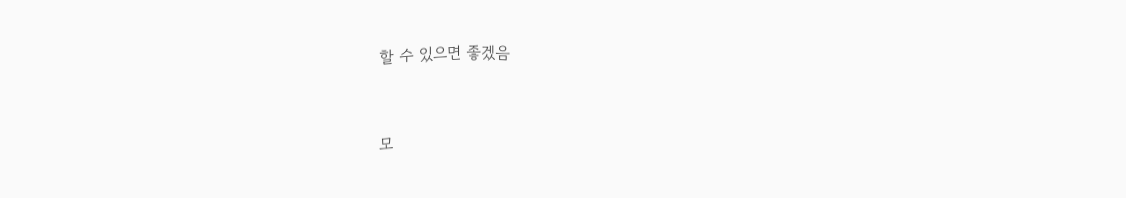할 수 있으면 좋겠음


모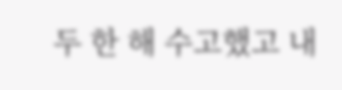두 한 해 수고했고 내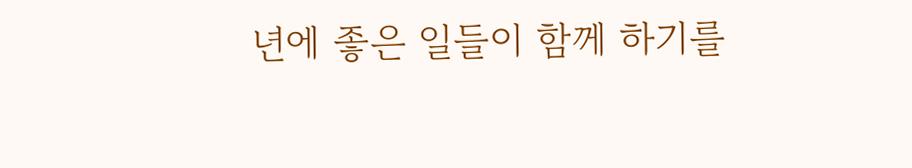년에 좋은 일들이 함께 하기를